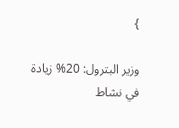}

وزير البترول: 20% زيادة في نشاط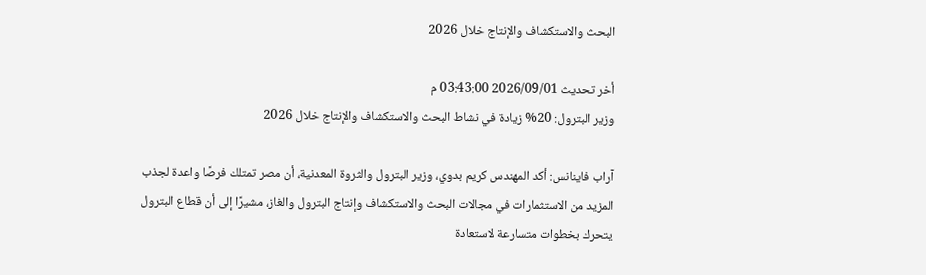البحث والاستكشاف والإنتاج خلال 2026

أخر تحديث 2026/09/01 03:43:00 م
وزير البترول: 20% زيادة في نشاط البحث والاستكشاف والإنتاج خلال 2026

آراب فاينانس: أكد المهندس كريم بدوي، وزير البترول والثروة المعدنية، أن مصر تمتلك فرصًا واعدة لجذب المزيد من الاستثمارات في مجالات البحث والاستكشاف وإنتاج البترول والغاز، مشيرًا إلى أن قطاع البترول يتحرك بخطوات متسارعة لاستعادة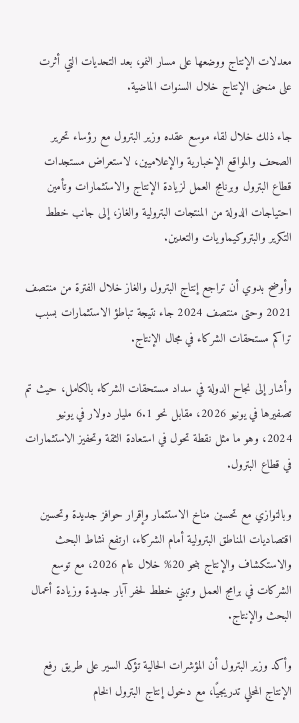معدلات الإنتاج ووضعها على مسار النمو، بعد التحديات التي أثرت على منحنى الإنتاج خلال السنوات الماضية.

جاء ذلك خلال لقاء موسع عقده وزير البترول مع رؤساء تحرير الصحف والمواقع الإخبارية والإعلاميين، لاستعراض مستجدات قطاع البترول وبرنامج العمل لزيادة الإنتاج والاستثمارات وتأمين احتياجات الدولة من المنتجات البترولية والغاز، إلى جانب خطط التكرير والبتروكيماويات والتعدين.

وأوضح بدوي أن تراجع إنتاج البترول والغاز خلال الفترة من منتصف 2021 وحتى منتصف 2024 جاء نتيجة تباطؤ الاستثمارات بسبب تراكم مستحقات الشركاء في مجال الإنتاج.

وأشار إلى نجاح الدولة في سداد مستحقات الشركاء بالكامل، حيث تم تصفيرها في يونيو 2026، مقابل نحو 6.1 مليار دولار في يونيو 2024، وهو ما مثل نقطة تحول في استعادة الثقة وتحفيز الاستثمارات في قطاع البترول.

وبالتوازي مع تحسين مناخ الاستثمار وإقرار حوافز جديدة وتحسين اقتصاديات المناطق البترولية أمام الشركاء، ارتفع نشاط البحث والاستكشاف والإنتاج بنحو 20% خلال عام 2026، مع توسع الشركات في برامج العمل وتبني خطط لحفر آبار جديدة وزيادة أعمال البحث والإنتاج.

وأكد وزير البترول أن المؤشرات الحالية تؤكد السير على طريق رفع الإنتاج المحلي تدريجيًا، مع دخول إنتاج البترول الخام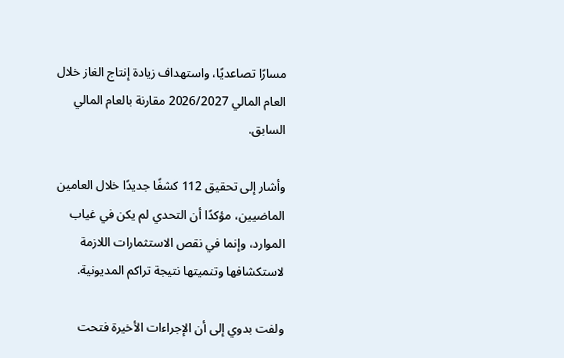مسارًا تصاعديًا، واستهداف زيادة إنتاج الغاز خلال العام المالي 2026/2027 مقارنة بالعام المالي السابق.

وأشار إلى تحقيق 112 كشفًا جديدًا خلال العامين الماضيين، مؤكدًا أن التحدي لم يكن في غياب الموارد، وإنما في نقص الاستثمارات اللازمة لاستكشافها وتنميتها نتيجة تراكم المديونية.

ولفت بدوي إلى أن الإجراءات الأخيرة فتحت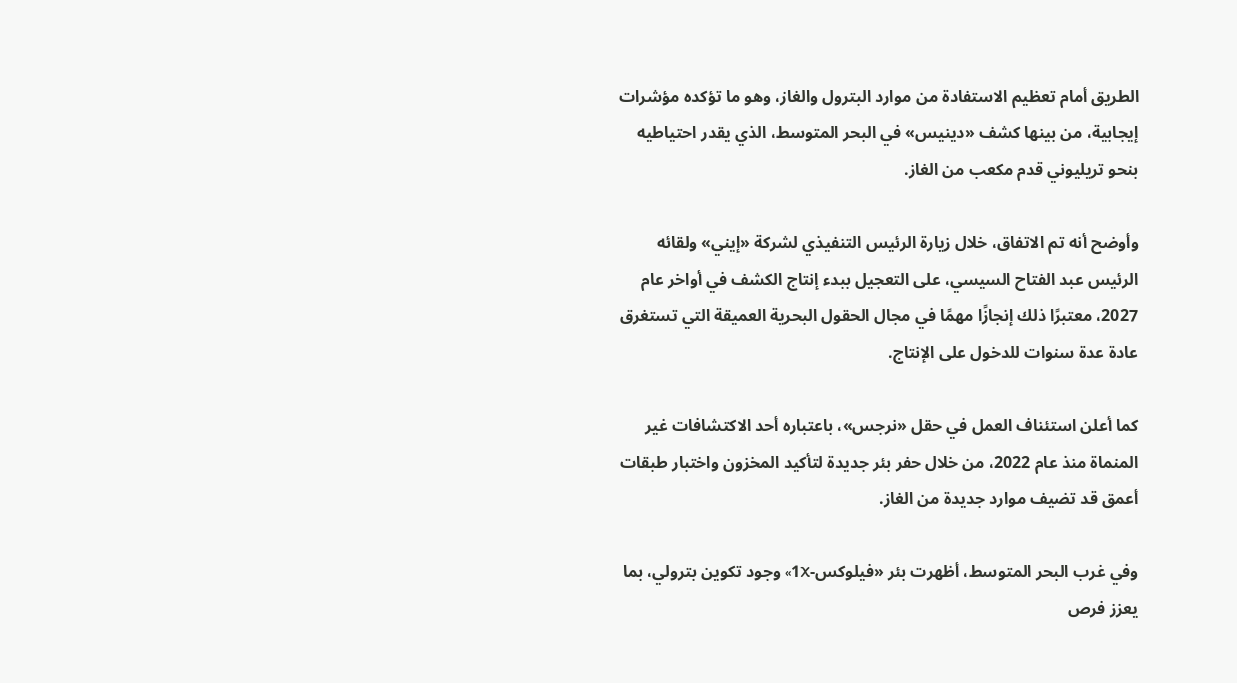الطريق أمام تعظيم الاستفادة من موارد البترول والغاز، وهو ما تؤكده مؤشرات إيجابية، من بينها كشف «دينيس» في البحر المتوسط، الذي يقدر احتياطيه بنحو تريليوني قدم مكعب من الغاز.

وأوضح أنه تم الاتفاق، خلال زيارة الرئيس التنفيذي لشركة «إيني» ولقائه الرئيس عبد الفتاح السيسي، على التعجيل ببدء إنتاج الكشف في أواخر عام 2027، معتبرًا ذلك إنجازًا مهمًا في مجال الحقول البحرية العميقة التي تستغرق عادة عدة سنوات للدخول على الإنتاج.

كما أعلن استئناف العمل في حقل «نرجس»، باعتباره أحد الاكتشافات غير المنماة منذ عام 2022، من خلال حفر بئر جديدة لتأكيد المخزون واختبار طبقات أعمق قد تضيف موارد جديدة من الغاز.

وفي غرب البحر المتوسط، أظهرت بئر «فيلوكس-1X» وجود تكوين بترولي، بما يعزز فرص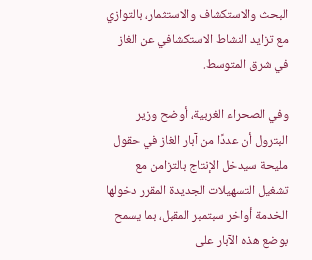البحث والاستكشاف والاستثمار، بالتوازي مع تزايد النشاط الاستكشافي عن الغاز في شرق المتوسط.

وفي الصحراء الغربية، أوضح وزير البترول أن عددًا من آبار الغاز في حقول مليحة سيدخل الإنتاج بالتزامن مع تشغيل التسهيلات الجديدة المقرر دخولها الخدمة أواخر سبتمبر المقبل، بما يسمح بوضع هذه الآبار على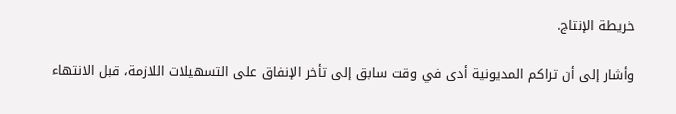خريطة الإنتاج.

وأشار إلى أن تراكم المديونية أدى في وقت سابق إلى تأخر الإنفاق على التسهيلات اللازمة، قبل الانتهاء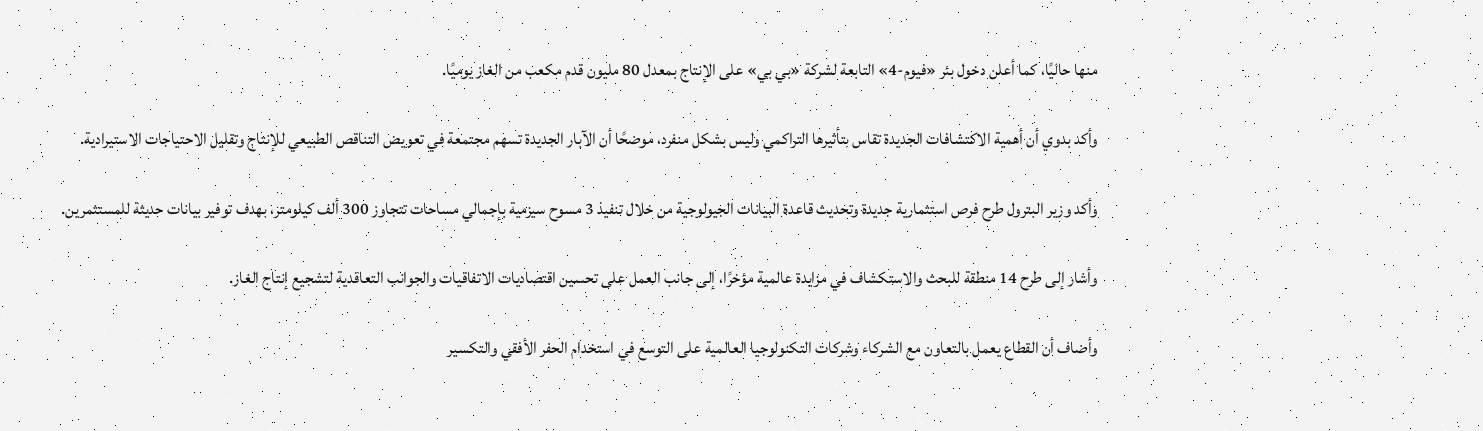منها حاليًا، كما أعلن دخول بئر «فيوم-4» التابعة لشركة «بي بي» على الإنتاج بمعدل 80 مليون قدم مكعب من الغاز يوميًا.

وأكد بدوي أن أهمية الاكتشافات الجديدة تقاس بتأثيرها التراكمي وليس بشكل منفرد، موضحًا أن الآبار الجديدة تسهم مجتمعة في تعويض التناقص الطبيعي للإنتاج وتقليل الاحتياجات الاستيرادية.

وأكد وزير البترول طرح فرص استثمارية جديدة وتحديث قاعدة البيانات الجيولوجية من خلال تنفيذ 3 مسوح سيزمية بإجمالي مساحات تتجاوز 300 ألف كيلومتر، بهدف توفير بيانات حديثة للمستثمرين.

وأشار إلى طرح 14 منطقة للبحث والاستكشاف في مزايدة عالمية مؤخرًا، إلى جانب العمل على تحسين اقتصاديات الاتفاقيات والجوانب التعاقدية لتشجيع إنتاج الغاز.

وأضاف أن القطاع يعمل بالتعاون مع الشركاء وشركات التكنولوجيا العالمية على التوسع في استخدام الحفر الأفقي والتكسير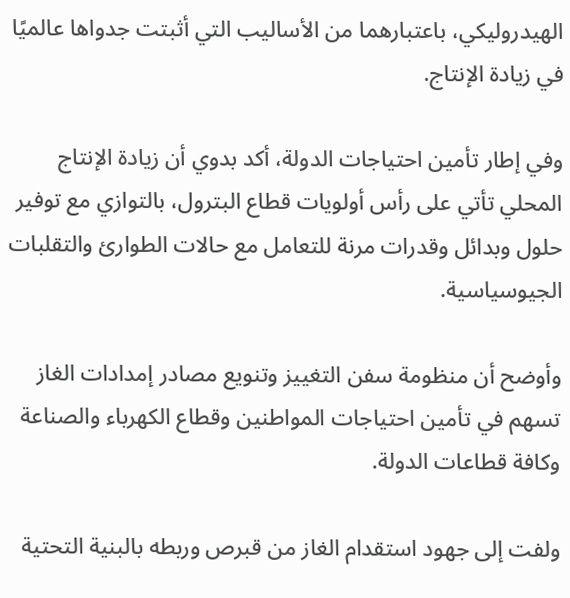الهيدروليكي، باعتبارهما من الأساليب التي أثبتت جدواها عالميًا في زيادة الإنتاج.

وفي إطار تأمين احتياجات الدولة، أكد بدوي أن زيادة الإنتاج المحلي تأتي على رأس أولويات قطاع البترول، بالتوازي مع توفير حلول وبدائل وقدرات مرنة للتعامل مع حالات الطوارئ والتقلبات الجيوسياسية.

وأوضح أن منظومة سفن التغييز وتنويع مصادر إمدادات الغاز تسهم في تأمين احتياجات المواطنين وقطاع الكهرباء والصناعة وكافة قطاعات الدولة.

ولفت إلى جهود استقدام الغاز من قبرص وربطه بالبنية التحتية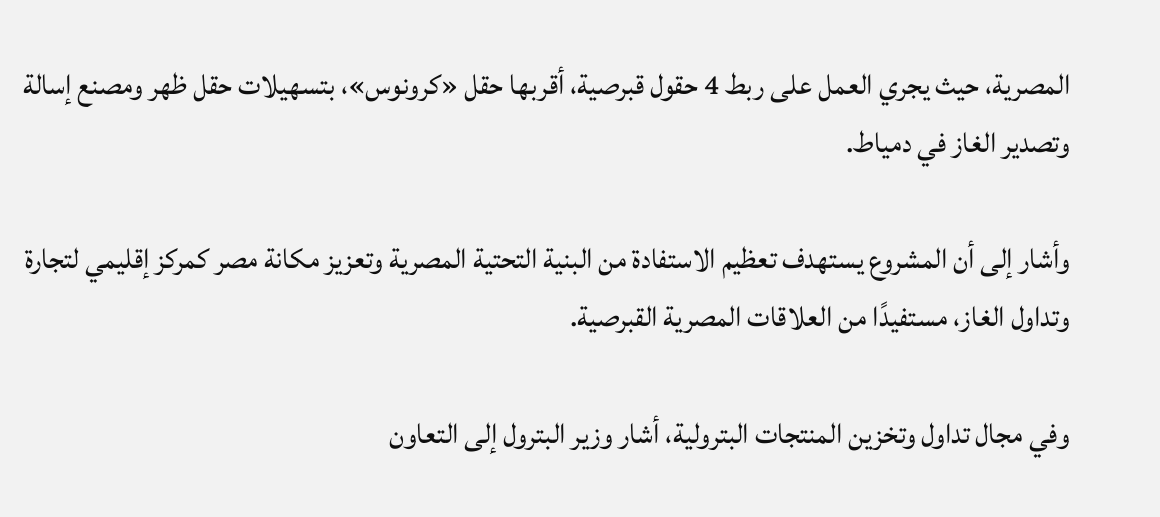المصرية، حيث يجري العمل على ربط 4 حقول قبرصية، أقربها حقل «كرونوس»، بتسهيلات حقل ظهر ومصنع إسالة وتصدير الغاز في دمياط.

وأشار إلى أن المشروع يستهدف تعظيم الاستفادة من البنية التحتية المصرية وتعزيز مكانة مصر كمركز إقليمي لتجارة وتداول الغاز، مستفيدًا من العلاقات المصرية القبرصية.

وفي مجال تداول وتخزين المنتجات البترولية، أشار وزير البترول إلى التعاون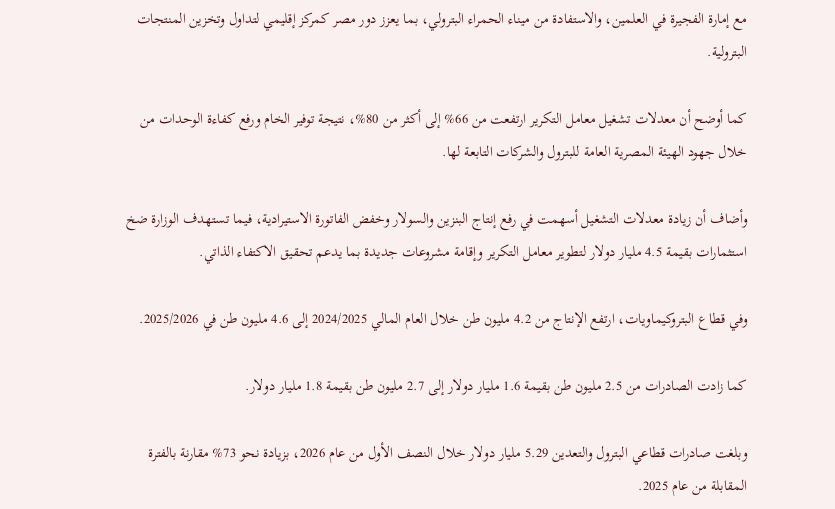مع إمارة الفجيرة في العلمين، والاستفادة من ميناء الحمراء البترولي، بما يعزز دور مصر كمركز إقليمي لتداول وتخزين المنتجات البترولية.

كما أوضح أن معدلات تشغيل معامل التكرير ارتفعت من 66% إلى أكثر من 80%، نتيجة توفير الخام ورفع كفاءة الوحدات من خلال جهود الهيئة المصرية العامة للبترول والشركات التابعة لها.

وأضاف أن زيادة معدلات التشغيل أسهمت في رفع إنتاج البنزين والسولار وخفض الفاتورة الاستيرادية، فيما تستهدف الوزارة ضخ استثمارات بقيمة 4.5 مليار دولار لتطوير معامل التكرير وإقامة مشروعات جديدة بما يدعم تحقيق الاكتفاء الذاتي.

وفي قطاع البتروكيماويات، ارتفع الإنتاج من 4.2 مليون طن خلال العام المالي 2024/2025 إلى 4.6 مليون طن في 2025/2026.

كما زادت الصادرات من 2.5 مليون طن بقيمة 1.6 مليار دولار إلى 2.7 مليون طن بقيمة 1.8 مليار دولار.

وبلغت صادرات قطاعي البترول والتعدين 5.29 مليار دولار خلال النصف الأول من عام 2026، بزيادة نحو 73% مقارنة بالفترة المقابلة من عام 2025.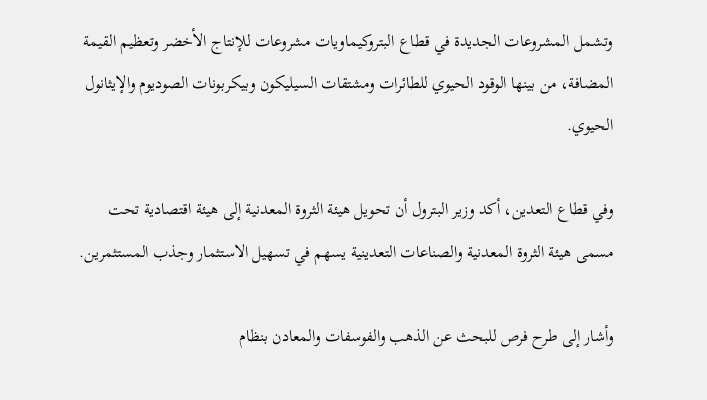وتشمل المشروعات الجديدة في قطاع البتروكيماويات مشروعات للإنتاج الأخضر وتعظيم القيمة المضافة، من بينها الوقود الحيوي للطائرات ومشتقات السيليكون وبيكربونات الصوديوم والإيثانول الحيوي.

وفي قطاع التعدين، أكد وزير البترول أن تحويل هيئة الثروة المعدنية إلى هيئة اقتصادية تحت مسمى هيئة الثروة المعدنية والصناعات التعدينية يسهم في تسهيل الاستثمار وجذب المستثمرين.

وأشار إلى طرح فرص للبحث عن الذهب والفوسفات والمعادن بنظام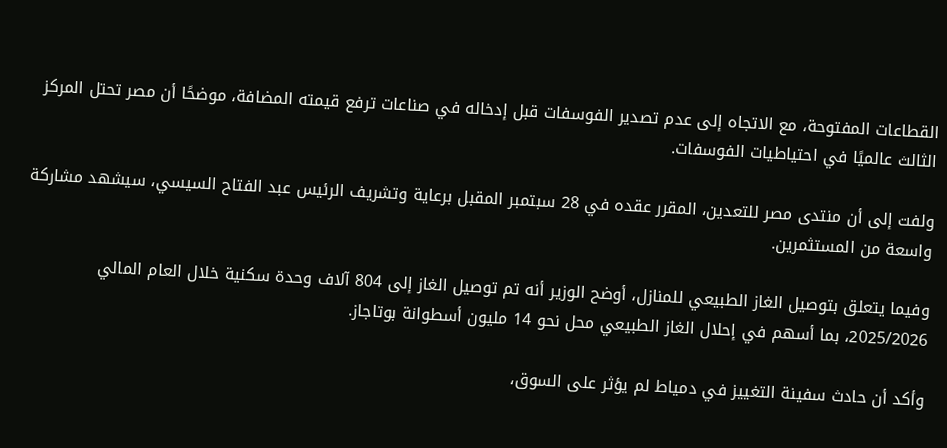القطاعات المفتوحة، مع الاتجاه إلى عدم تصدير الفوسفات قبل إدخاله في صناعات ترفع قيمته المضافة، موضحًا أن مصر تحتل المركز الثالث عالميًا في احتياطيات الفوسفات.

ولفت إلى أن منتدى مصر للتعدين، المقرر عقده في 28 سبتمبر المقبل برعاية وتشريف الرئيس عبد الفتاح السيسي، سيشهد مشاركة واسعة من المستثمرين.

وفيما يتعلق بتوصيل الغاز الطبيعي للمنازل، أوضح الوزير أنه تم توصيل الغاز إلى 804 آلاف وحدة سكنية خلال العام المالي 2025/2026، بما أسهم في إحلال الغاز الطبيعي محل نحو 14 مليون أسطوانة بوتاجاز.

وأكد أن حادث سفينة التغييز في دمياط لم يؤثر على السوق،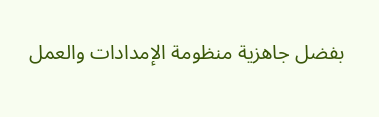بفضل جاهزية منظومة الإمدادات والعمل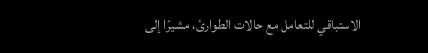الاستباقي للتعامل مع حالات الطوارئ، مشيرًا إلى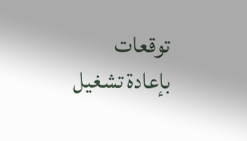توقعات بإعادة تشغيل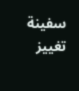سفينة تغييز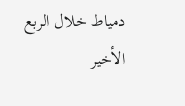دمياط خلال الربع الأخير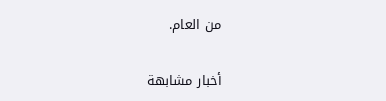من العام.

أخبار مشابهة